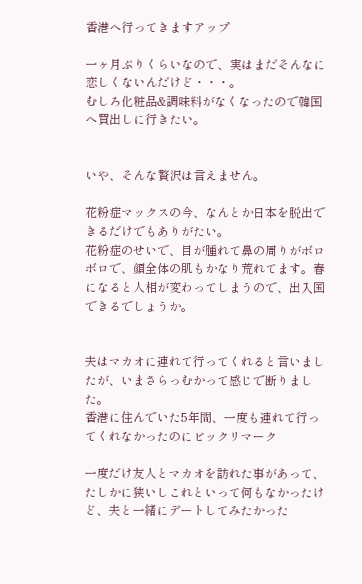香港へ行ってきますアップ

一ヶ月ぶりくらいなので、実はまだそんなに恋しくないんだけど・・・。
むしろ化粧品&調味料がなくなったので韓国へ買出しに行きたい。


いや、そんな贅沢は言えません。

花粉症マックスの今、なんとか日本を脱出できるだけでもありがたい。
花粉症のせいで、目が腫れて鼻の周りがボロボロで、顔全体の肌もかなり荒れてます。春になると人相が変わってしまうので、出入国できるでしょうか。


夫はマカオに連れて行ってくれると言いましたが、いまさらっむかって感じで断りました。
香港に住んでいた5年間、一度も連れて行ってくれなかったのにビックリマーク

一度だけ友人とマカオを訪れた事があって、たしかに狭いしこれといって何もなかったけど、夫と一緒にデートしてみたかった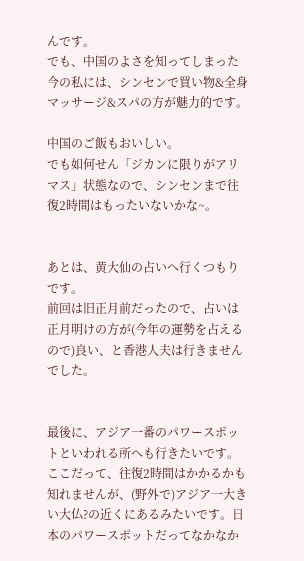んです。
でも、中国のよさを知ってしまった今の私には、シンセンで買い物&全身マッサージ&スパの方が魅力的です。

中国のご飯もおいしい。
でも如何せん「ジカンに限りがアリマス」状態なので、シンセンまで往復2時間はもったいないかな~。


あとは、黄大仙の占いへ行くつもりです。
前回は旧正月前だったので、占いは正月明けの方が(今年の運勢を占えるので)良い、と香港人夫は行きませんでした。


最後に、アジア一番のパワースポットといわれる所へも行きたいです。
ここだって、往復2時間はかかるかも知れませんが、(野外で)アジア一大きい大仏?の近くにあるみたいです。日本のパワースポットだってなかなか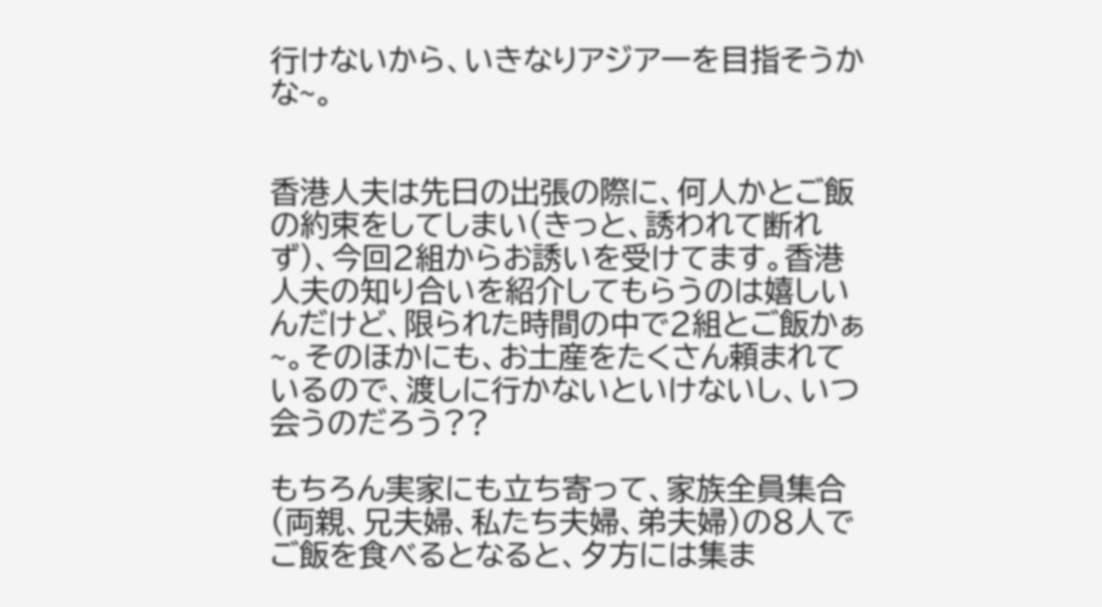行けないから、いきなりアジア一を目指そうかな~。


香港人夫は先日の出張の際に、何人かとご飯の約束をしてしまい(きっと、誘われて断れず)、今回2組からお誘いを受けてます。香港人夫の知り合いを紹介してもらうのは嬉しいんだけど、限られた時間の中で2組とご飯かぁ~。そのほかにも、お土産をたくさん頼まれているので、渡しに行かないといけないし、いつ会うのだろう??

もちろん実家にも立ち寄って、家族全員集合(両親、兄夫婦、私たち夫婦、弟夫婦)の8人でご飯を食べるとなると、夕方には集ま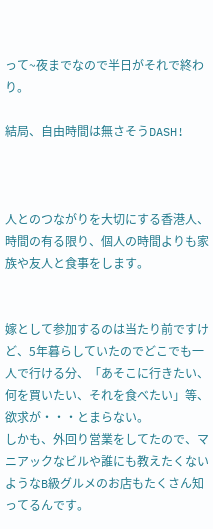って~夜までなので半日がそれで終わり。

結局、自由時間は無さそうDASH!



人とのつながりを大切にする香港人、時間の有る限り、個人の時間よりも家族や友人と食事をします。


嫁として参加するのは当たり前ですけど、5年暮らしていたのでどこでも一人で行ける分、「あそこに行きたい、何を買いたい、それを食べたい」等、欲求が・・・とまらない。
しかも、外回り営業をしてたので、マニアックなビルや誰にも教えたくないようなB級グルメのお店もたくさん知ってるんです。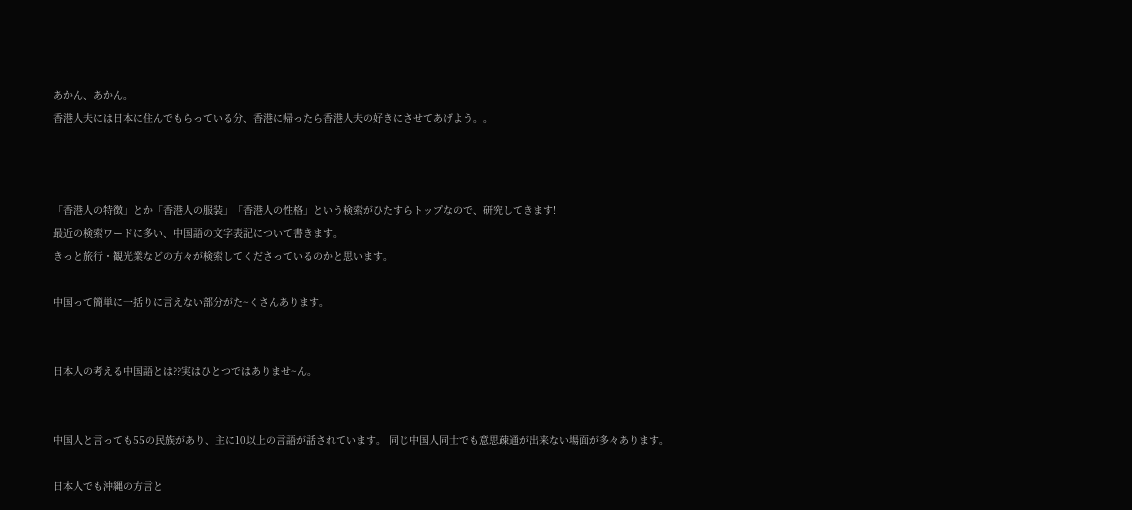あかん、あかん。
香港人夫には日本に住んでもらっている分、香港に帰ったら香港人夫の好きにさせてあげよう。。



「香港人の特徴」とか「香港人の服装」「香港人の性格」という検索がひたすらトップなので、研究してきます!
最近の検索ワードに多い、中国語の文字表記について書きます。
きっと旅行・観光業などの方々が検索してくださっているのかと思います。

中国って簡単に一括りに言えない部分がた~くさんあります。


日本人の考える中国語とは??実はひとつではありませ~ん。


中国人と言っても55の民族があり、主に10以上の言語が話されています。 同じ中国人同士でも意思疎通が出来ない場面が多々あります。

日本人でも沖縄の方言と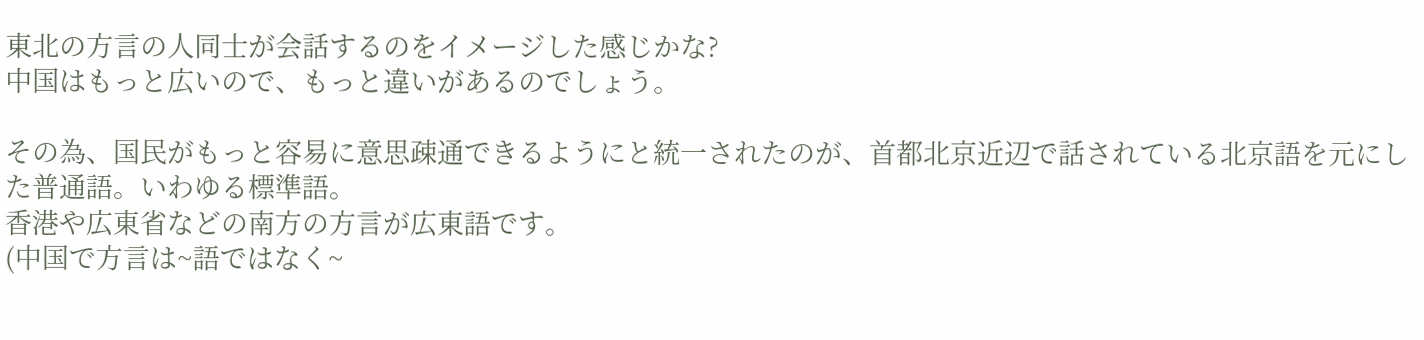東北の方言の人同士が会話するのをイメージした感じかな?
中国はもっと広いので、もっと違いがあるのでしょう。

その為、国民がもっと容易に意思疎通できるようにと統一されたのが、首都北京近辺で話されている北京語を元にした普通語。いわゆる標準語。
香港や広東省などの南方の方言が広東語です。
(中国で方言は~語ではなく~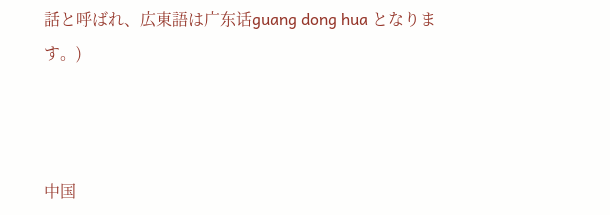話と呼ばれ、広東語は广东话guang dong hua となります。)



中国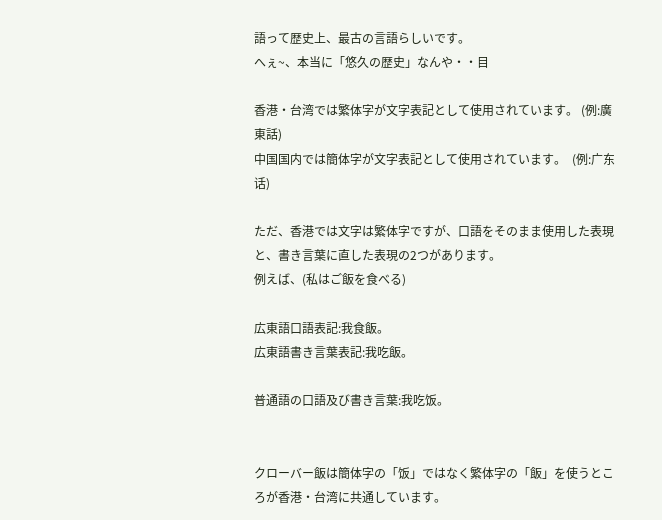語って歴史上、最古の言語らしいです。
へぇ~、本当に「悠久の歴史」なんや・・目

香港・台湾では繁体字が文字表記として使用されています。 (例:廣東話)
中国国内では簡体字が文字表記として使用されています。  (例:广东话)

ただ、香港では文字は繁体字ですが、口語をそのまま使用した表現と、書き言葉に直した表現の2つがあります。
例えば、(私はご飯を食べる)

広東語口語表記:我食飯。
広東語書き言葉表記:我吃飯。

普通語の口語及び書き言葉:我吃饭。


クローバー飯は簡体字の「饭」ではなく繁体字の「飯」を使うところが香港・台湾に共通しています。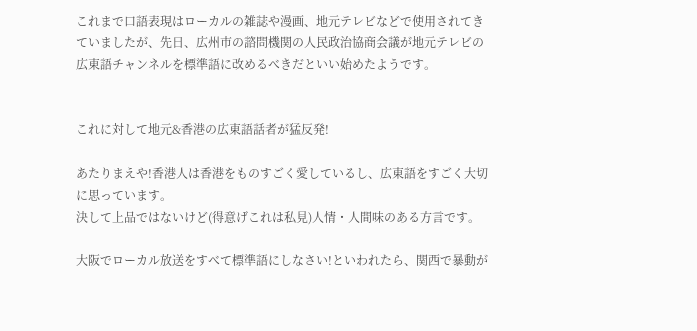これまで口語表現はローカルの雑誌や漫画、地元テレビなどで使用されてきていましたが、先日、広州市の諮問機関の人民政治協商会議が地元テレビの広東語チャンネルを標準語に改めるべきだといい始めたようです。


これに対して地元&香港の広東語話者が猛反発!

あたりまえや!香港人は香港をものすごく愛しているし、広東語をすごく大切に思っています。
決して上品ではないけど(得意げこれは私見)人情・人間味のある方言です。

大阪でローカル放送をすべて標準語にしなさい!といわれたら、関西で暴動が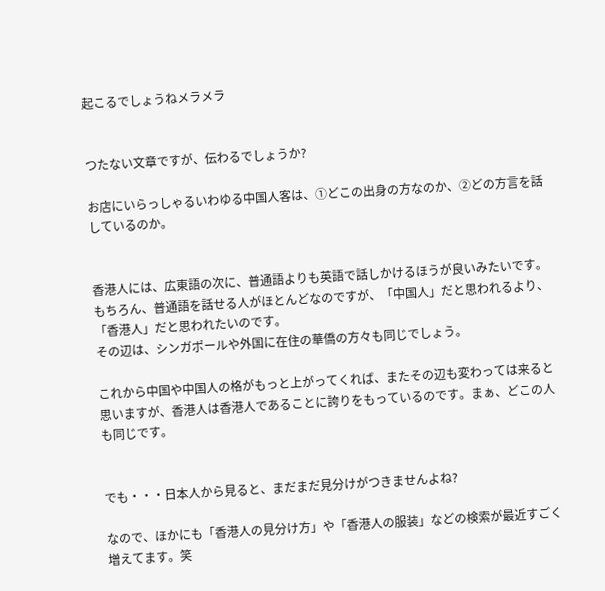起こるでしょうねメラメラ


つたない文章ですが、伝わるでしょうか?

お店にいらっしゃるいわゆる中国人客は、①どこの出身の方なのか、②どの方言を話しているのか。


香港人には、広東語の次に、普通語よりも英語で話しかけるほうが良いみたいです。もちろん、普通語を話せる人がほとんどなのですが、「中国人」だと思われるより、「香港人」だと思われたいのです。
その辺は、シンガポールや外国に在住の華僑の方々も同じでしょう。

これから中国や中国人の格がもっと上がってくれば、またその辺も変わっては来ると思いますが、香港人は香港人であることに誇りをもっているのです。まぁ、どこの人も同じです。


でも・・・日本人から見ると、まだまだ見分けがつきませんよね?

なので、ほかにも「香港人の見分け方」や「香港人の服装」などの検索が最近すごく増えてます。笑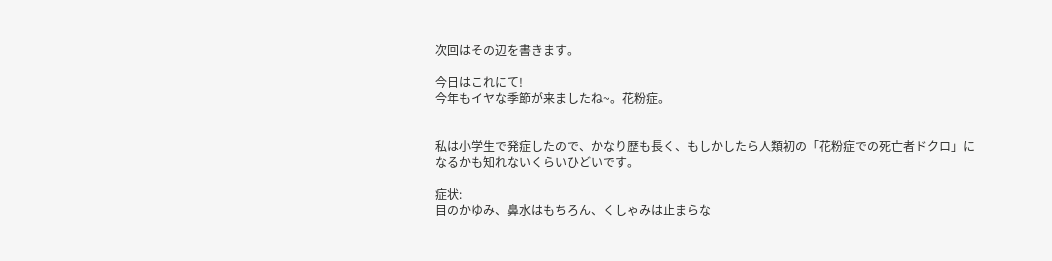次回はその辺を書きます。

今日はこれにて!
今年もイヤな季節が来ましたね~。花粉症。


私は小学生で発症したので、かなり歴も長く、もしかしたら人類初の「花粉症での死亡者ドクロ」になるかも知れないくらいひどいです。

症状:
目のかゆみ、鼻水はもちろん、くしゃみは止まらな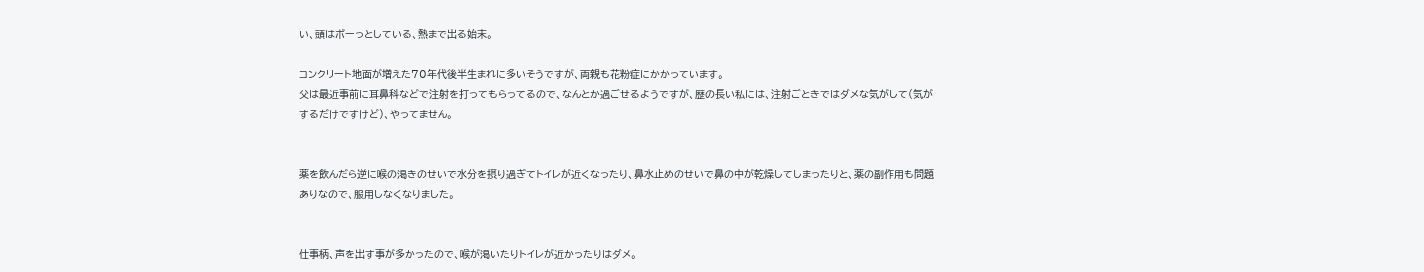い、頭はボーっとしている、熱まで出る始末。

コンクリート地面が増えた70年代後半生まれに多いそうですが、両親も花粉症にかかっています。
父は最近事前に耳鼻科などで注射を打ってもらってるので、なんとか過ごせるようですが、歴の長い私には、注射ごときではダメな気がして(気がするだけですけど)、やってません。


薬を飲んだら逆に喉の渇きのせいで水分を摂り過ぎてトイレが近くなったり、鼻水止めのせいで鼻の中が乾燥してしまったりと、薬の副作用も問題ありなので、服用しなくなりました。


仕事柄、声を出す事が多かったので、喉が渇いたりトイレが近かったりはダメ。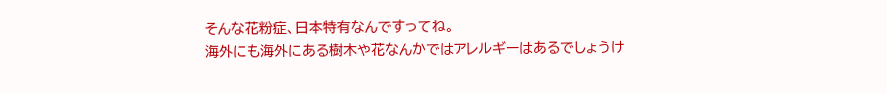そんな花粉症、日本特有なんですってね。
海外にも海外にある樹木や花なんかではアレルギーはあるでしょうけ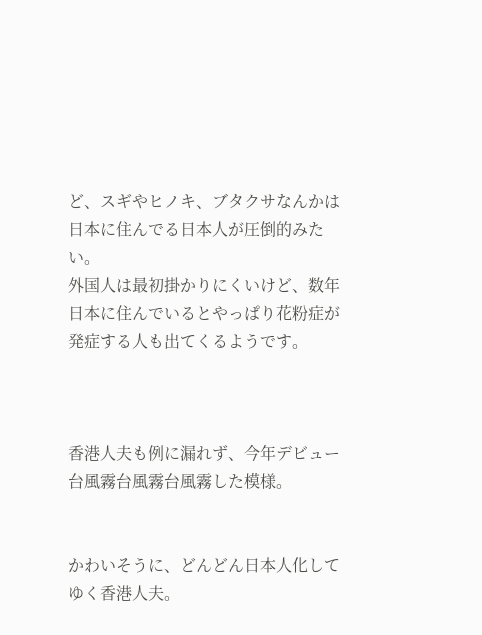ど、スギやヒノキ、ブタクサなんかは日本に住んでる日本人が圧倒的みたい。
外国人は最初掛かりにくいけど、数年日本に住んでいるとやっぱり花粉症が発症する人も出てくるようです。



香港人夫も例に漏れず、今年デビュー台風霧台風霧台風霧した模様。


かわいそうに、どんどん日本人化してゆく香港人夫。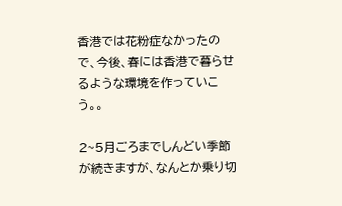香港では花粉症なかったので、今後、春には香港で暮らせるような環境を作っていこう。。

2~5月ごろまでしんどい季節が続きますが、なんとか乗り切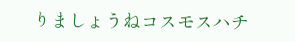りましょうねコスモスハチ